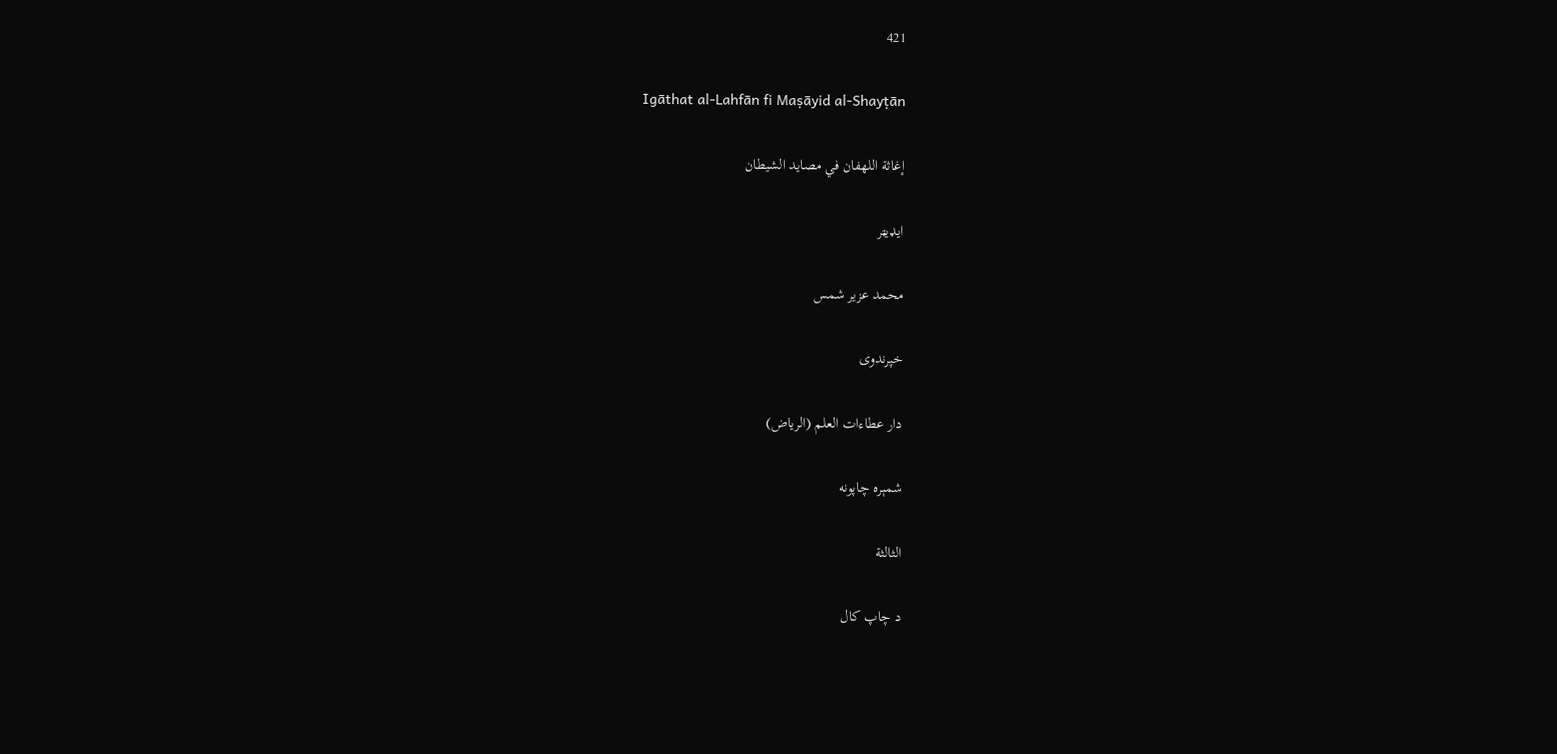421

Igāthat al-Lahfān fi Maṣāyid al-Shayṭān

إغاثة اللهفان في مصايد الشيطان

ایډیټر

محمد عزير شمس

خپرندوی

دار عطاءات العلم (الرياض)

شمېره چاپونه

الثالثة

د چاپ کال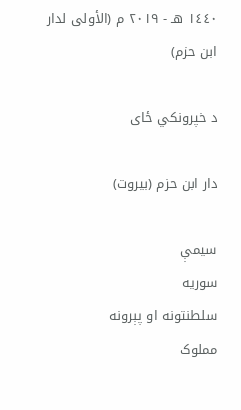١٤٤٠ هـ - ٢٠١٩ م (الأولى لدار ابن حزم)

د خپرونکي ځای

دار ابن حزم (بيروت)

سیمې
سوریه
سلطنتونه او پېرونه
مملوک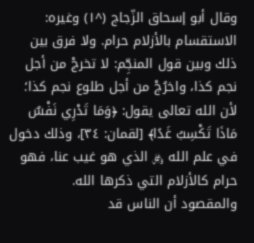وقال أبو إسحاق الزّجاج (^١) وغيره: الاستقسام بالأزلام حرام. ولا فرق بين ذلك وبين قول المنجِّم: لا تخرجْ من أجل نجم كذا، واخرُجْ من أجل طلوع نجم كذا؛ لأن الله تعالى يقول: ﴿وَمَا تَدْرِي نَفْسٌ مَاذَا تَكْسِبُ غَدًا﴾ [لقمان: ٣٤]، وذلك دخول في علم الله ﷿ الذي هو غيب عنا، فهو حرام كالأزلام التي ذكرها الله.
والمقصود أن الناس قد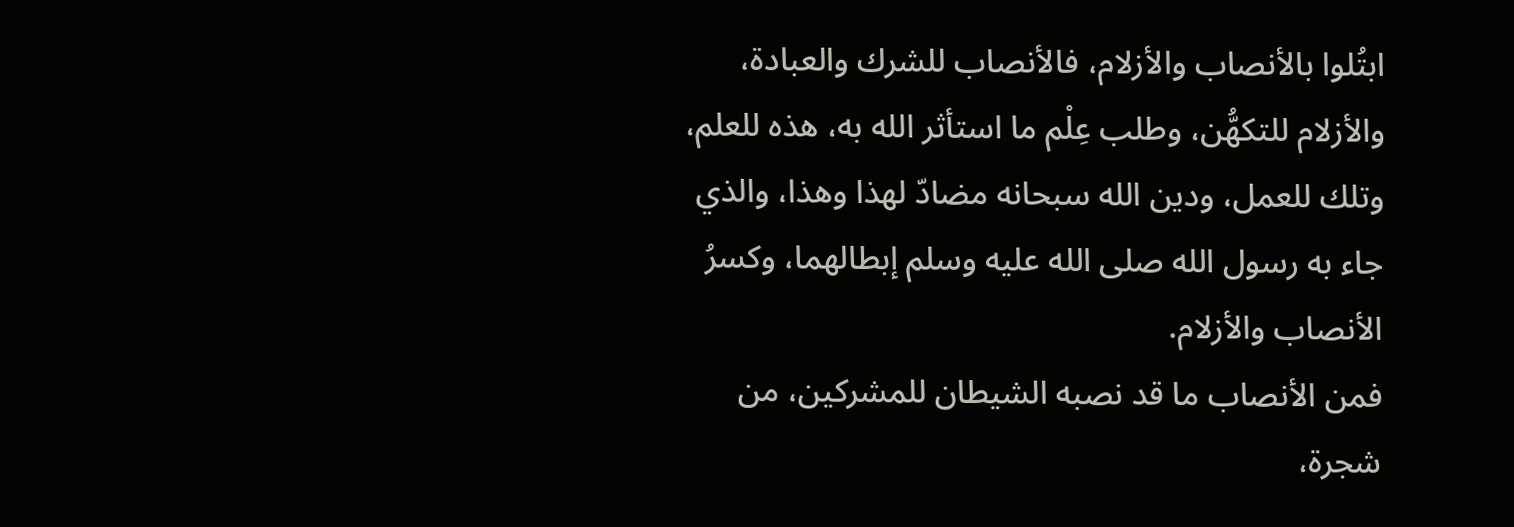ابتُلوا بالأنصاب والأزلام، فالأنصاب للشرك والعبادة، والأزلام للتكهُّن، وطلب عِلْم ما استأثر الله به، هذه للعلم، وتلك للعمل، ودين الله سبحانه مضادّ لهذا وهذا، والذي جاء به رسول الله صلى الله عليه وسلم إبطالهما، وكسرُ الأنصاب والأزلام.
فمن الأنصاب ما قد نصبه الشيطان للمشركين، من شجرة،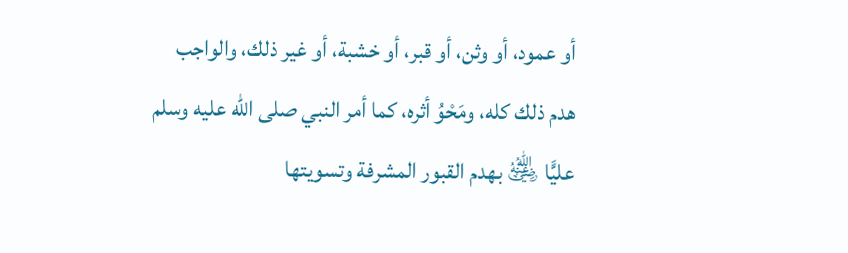أو عمود، أو وثن، أو قبر، أو خشبة، أو غير ذلك، والواجب هدم ذلك كله، ومَحْوُ أثره، كما أمر النبي صلى الله عليه وسلم عليًّا ﵁ بهدم القبور المشرفة وتسويتها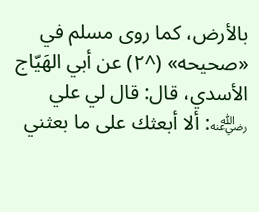بالأرض، كما روى مسلم في «صحيحه» (^٢) عن أبي الهَيّاج الأسدي، قال: قال لي علي ﵁: ألا أبعثك على ما بعثني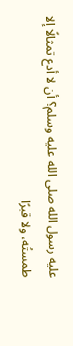عليه رسول الله صلى الله عليه وسلم؟ أن لا أدع تمثالًا إلا طمستُه، ولا قبرًا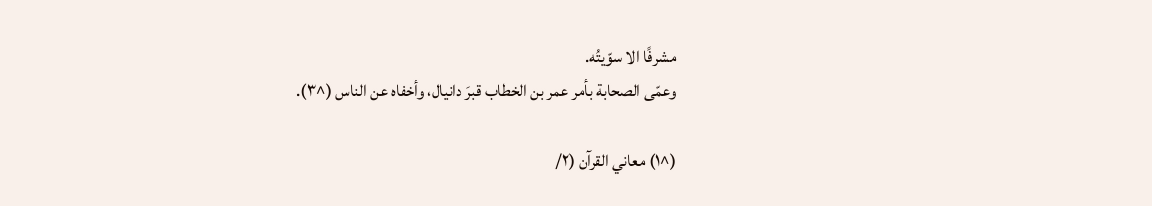مشرفًا الا سوّيتُه.
وعمّى الصحابة بأمر عمر بن الخطاب قبرَ دانيال، وأخفاه عن الناس (^٣).

(^١) معاني القرآن (٢/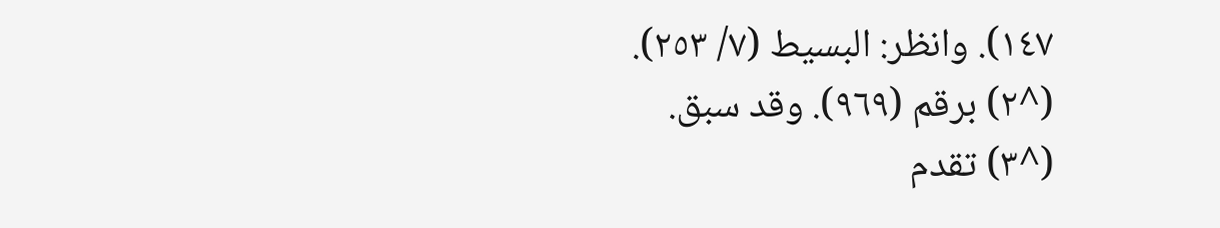١٤٧). وانظر: البسيط (٧/ ٢٥٣).
(^٢) برقم (٩٦٩). وقد سبق.
(^٣) تقدم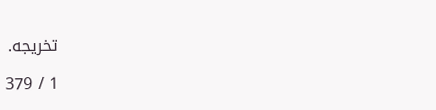تخريجه.

1 / 379